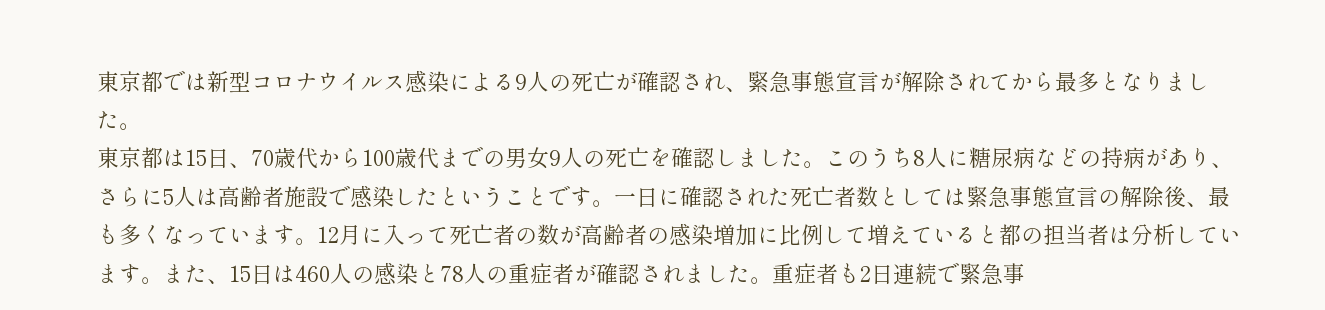東京都では新型コロナウイルス感染による9人の死亡が確認され、緊急事態宣言が解除されてから最多となりました。
東京都は15日、70歳代から100歳代までの男女9人の死亡を確認しました。このうち8人に糖尿病などの持病があり、さらに5人は高齢者施設で感染したということです。一日に確認された死亡者数としては緊急事態宣言の解除後、最も多くなっています。12月に入って死亡者の数が高齢者の感染増加に比例して増えていると都の担当者は分析しています。また、15日は460人の感染と78人の重症者が確認されました。重症者も2日連続で緊急事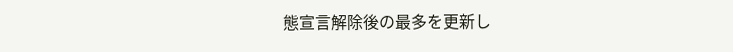態宣言解除後の最多を更新し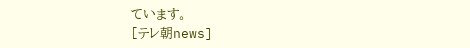ています。
[テレ朝news]